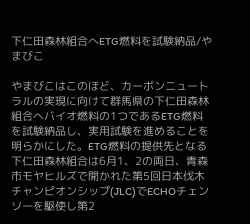下仁田森林組合へETG燃料を試験納品/やまびこ

やまびこはこのほど、カーボンニュートラルの実現に向けて群馬県の下仁田森林組合へバイオ燃料の1つであるETG燃料を試験納品し、実用試験を進めることを明らかにした。ETG燃料の提供先となる下仁田森林組合は6月1、2の両日、青森市モヤヒルズで開かれた第5回日本伐木チャンピオンシップ(JLC)でECHOチェンソーを駆使し第2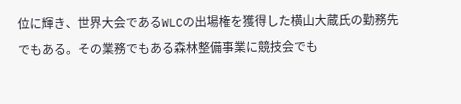位に輝き、世界大会であるWLCの出場権を獲得した横山大蔵氏の勤務先でもある。その業務でもある森林整備事業に競技会でも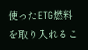使ったETG燃料を取り入れるこ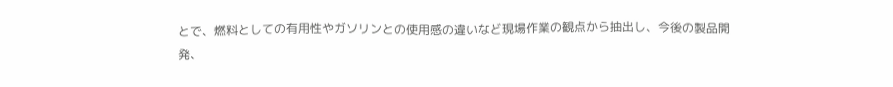とで、燃料としての有用性やガソリンとの使用感の違いなど現場作業の観点から抽出し、今後の製品開発、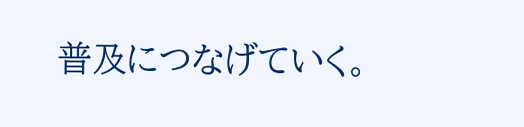普及につなげていく。